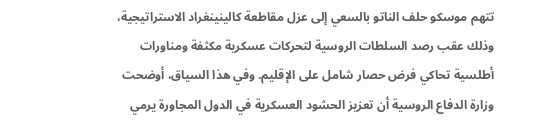تتهم موسكو حلف الناتو بالسعي إلى عزل مقاطعة كالينينغراد الاستراتيجية، وذلك عقب رصد السلطات الروسية لتحركات عسكرية مكثفة ومناورات أطلسية تحاكي فرض حصار شامل على الإقليم. وفي هذا السياق، أوضحت وزارة الدفاع الروسية أن تعزيز الحشود العسكرية في الدول المجاورة يرمي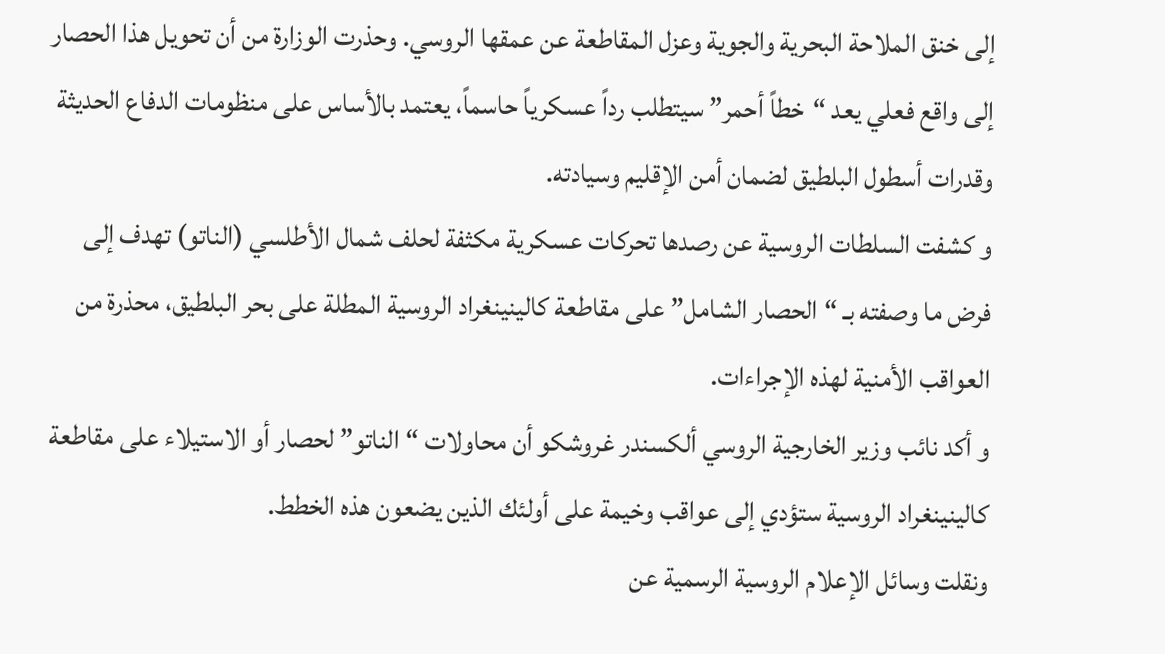إلى خنق الملاحة البحرية والجوية وعزل المقاطعة عن عمقها الروسي. وحذرت الوزارة من أن تحويل هذا الحصار إلى واقع فعلي يعد “خطاً أحمر” سيتطلب رداً عسكرياً حاسماً، يعتمد بالأساس على منظومات الدفاع الحديثة وقدرات أسطول البلطيق لضمان أمن الإقليم وسيادته.
و كشفت السلطات الروسية عن رصدها تحركات عسكرية مكثفة لحلف شمال الأطلسي (الناتو) تهدف إلى فرض ما وصفته بـ “الحصار الشامل” على مقاطعة كالينينغراد الروسية المطلة على بحر البلطيق، محذرة من العواقب الأمنية لهذه الإجراءات.
و أكد نائب وزير الخارجية الروسي ألكسندر غروشكو أن محاولات “الناتو” لحصار أو الاستيلاء على مقاطعة كالينينغراد الروسية ستؤدي إلى عواقب وخيمة على أولئك الذين يضعون هذه الخطط.
ونقلت وسائل الإعلام الروسية الرسمية عن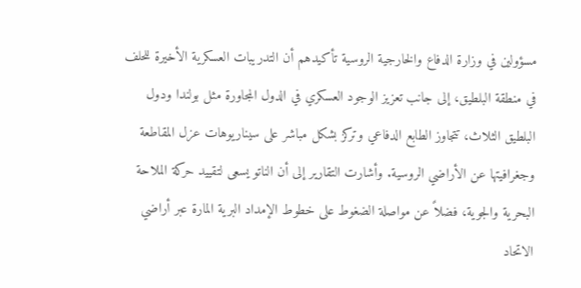مسؤولين في وزارة الدفاع والخارجية الروسية تأكيدهم أن التدريبات العسكرية الأخيرة للحلف في منطقة البلطيق، إلى جانب تعزيز الوجود العسكري في الدول المجاورة مثل بولندا ودول البلطيق الثلاث، تتجاوز الطابع الدفاعي وتركز بشكل مباشر على سيناريوهات عزل المقاطعة وجغرافيتها عن الأراضي الروسية. وأشارت التقارير إلى أن الناتو يسعى لتقييد حركة الملاحة البحرية والجوية، فضلاً عن مواصلة الضغوط على خطوط الإمداد البرية المارة عبر أراضي الاتحاد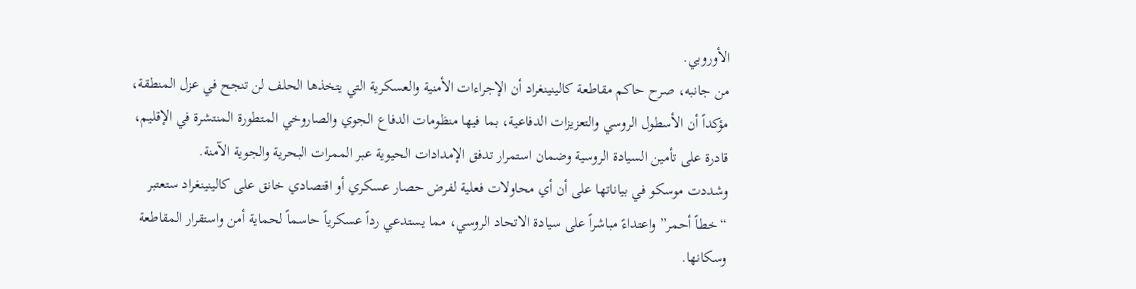الأوروبي.
من جانبه، صرح حاكم مقاطعة كالينينغراد أن الإجراءات الأمنية والعسكرية التي يتخذها الحلف لن تنجح في عزل المنطقة، مؤكداً أن الأسطول الروسي والتعزيزات الدفاعية، بما فيها منظومات الدفاع الجوي والصاروخي المتطورة المنتشرة في الإقليم، قادرة على تأمين السيادة الروسية وضمان استمرار تدفق الإمدادات الحيوية عبر الممرات البحرية والجوية الآمنة.
وشددت موسكو في بياناتها على أن أي محاولات فعلية لفرض حصار عسكري أو اقتصادي خانق على كالينينغراد ستعتبر “خطاً أحمر” واعتداءً مباشراً على سيادة الاتحاد الروسي، مما يستدعي رداً عسكرياً حاسماً لحماية أمن واستقرار المقاطعة وسكانها.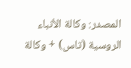المصدر: وكالة الأنباء الروسية (تاس) + وكالة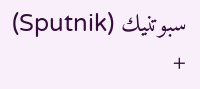سبوتنيك (Sputnik) +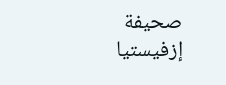صحيفة إزفيستيا